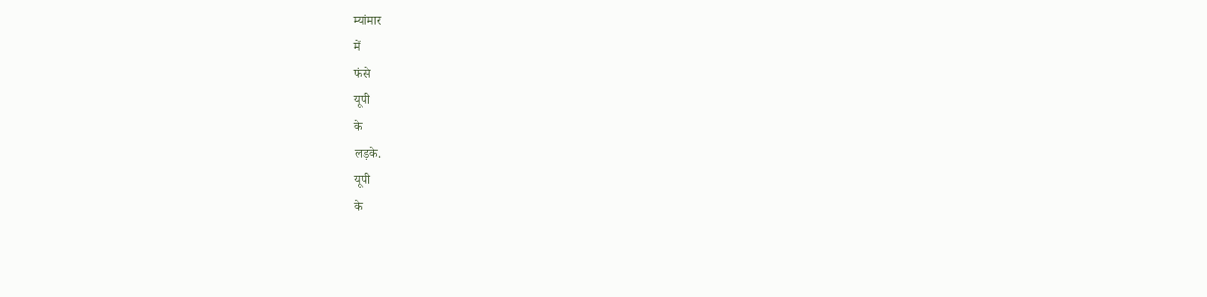म्यांमार
में
फंसे
यूपी
के
लड़के.
यूपी
के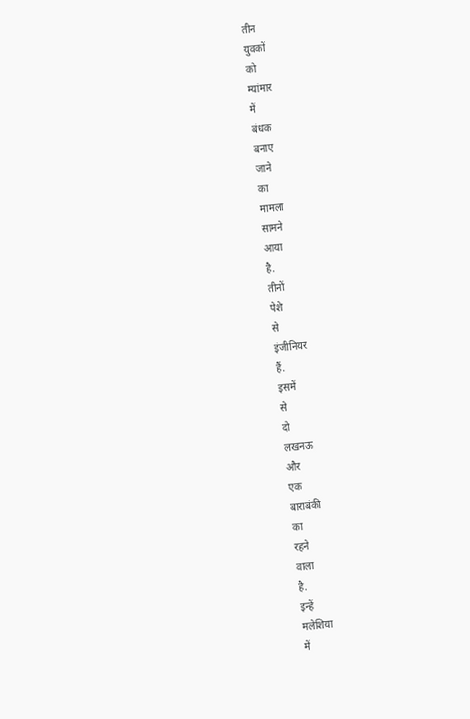तीन
युवकों
को
म्यांमार
में
बंधक
बनाए
जाने
का
मामला
सामने
आया
है.
तीनों
पेशे
से
इंजीनियर
हैं.
इसमें
से
दो
लखनऊ
और
एक
बाराबंकी
का
रहने
वाला
है.
इन्हें
मलेशिया
में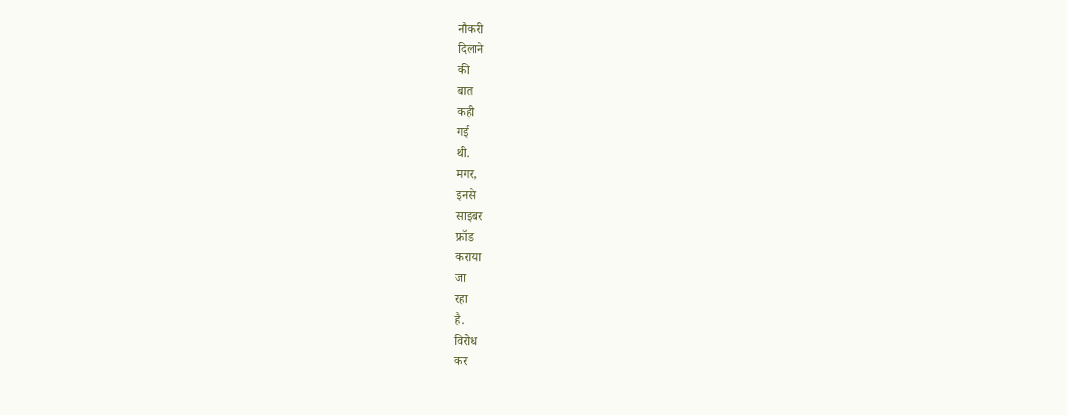नौकरी
दिलाने
की
बात
कही
गई
थी.
मगर,
इनसे
साइबर
फ्रॉड
कराया
जा
रहा
है.
विरोध
कर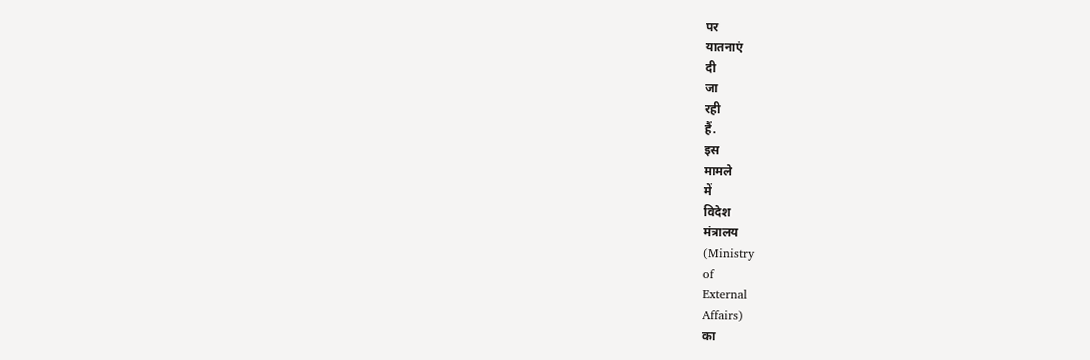पर
यातनाएं
दी
जा
रही
हैं.
इस
मामले
में
विदेश
मंत्रालय
(Ministry
of
External
Affairs)
का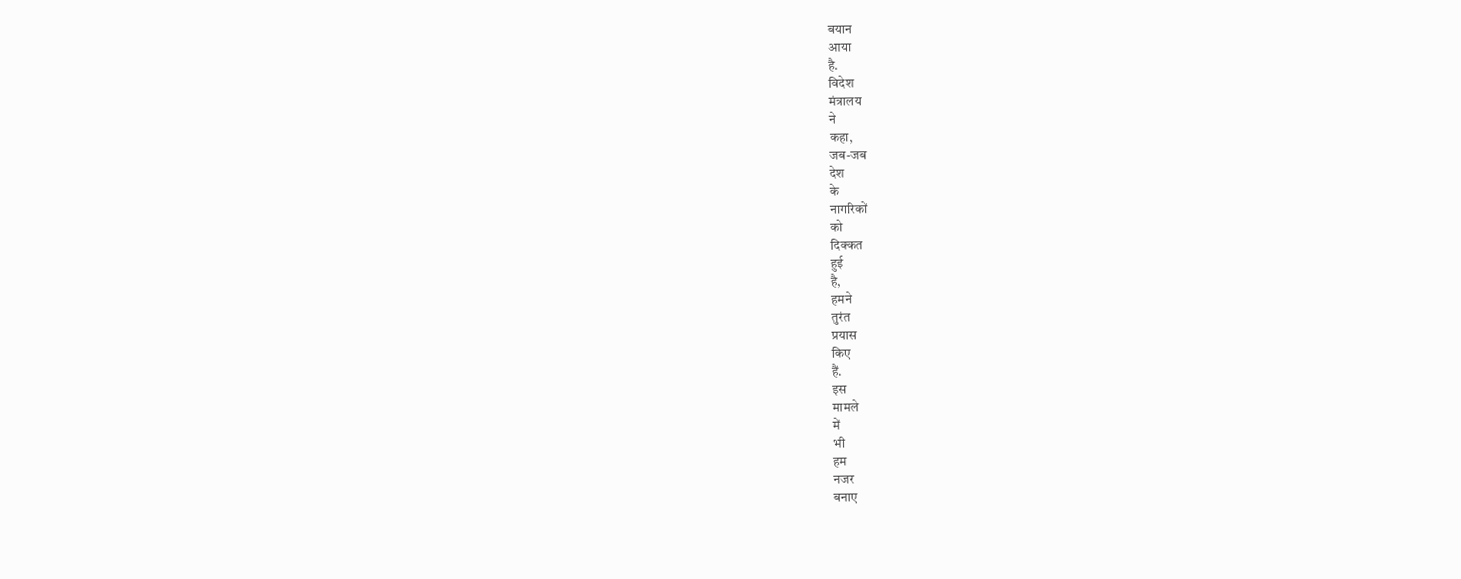बयान
आया
है.
विदेश
मंत्रालय
ने
कहा,
जब-जब
देश
के
नागरिकों
को
दिक्कत
हुई
है,
हमने
तुरंत
प्रयास
किए
हैं.
इस
मामले
में
भी
हम
नजर
बनाए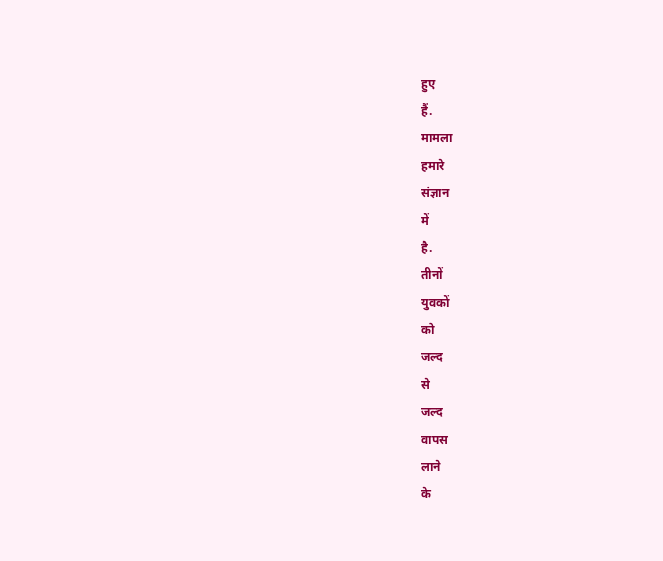हुए
हैं.
मामला
हमारे
संज्ञान
में
है.
तीनों
युवकों
को
जल्द
से
जल्द
वापस
लाने
के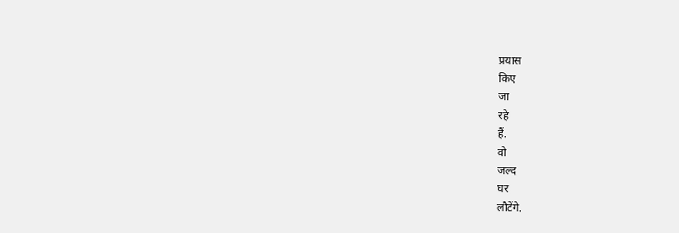प्रयास
किए
जा
रहे
हैं.
वो
जल्द
घर
लौटेंगे.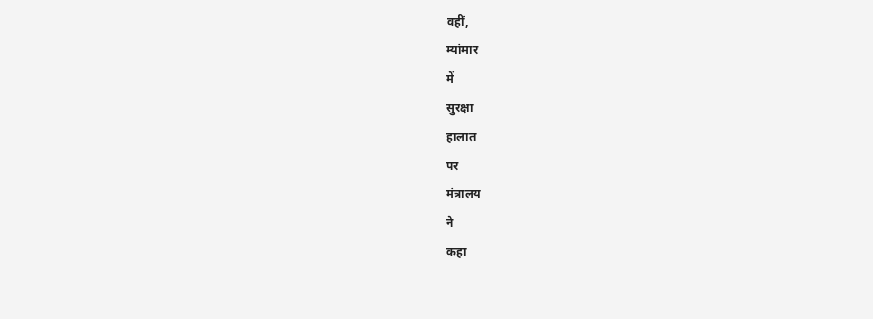वहीं,
म्यांमार
में
सुरक्षा
हालात
पर
मंत्रालय
ने
कहा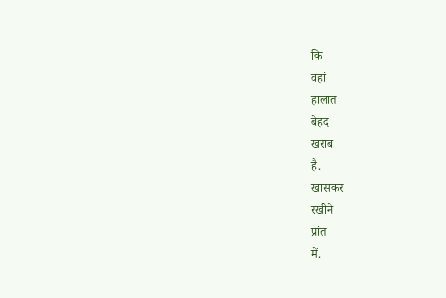कि
वहां
हालात
बेहद
खराब
है.
खासकर
रखीने
प्रांत
में.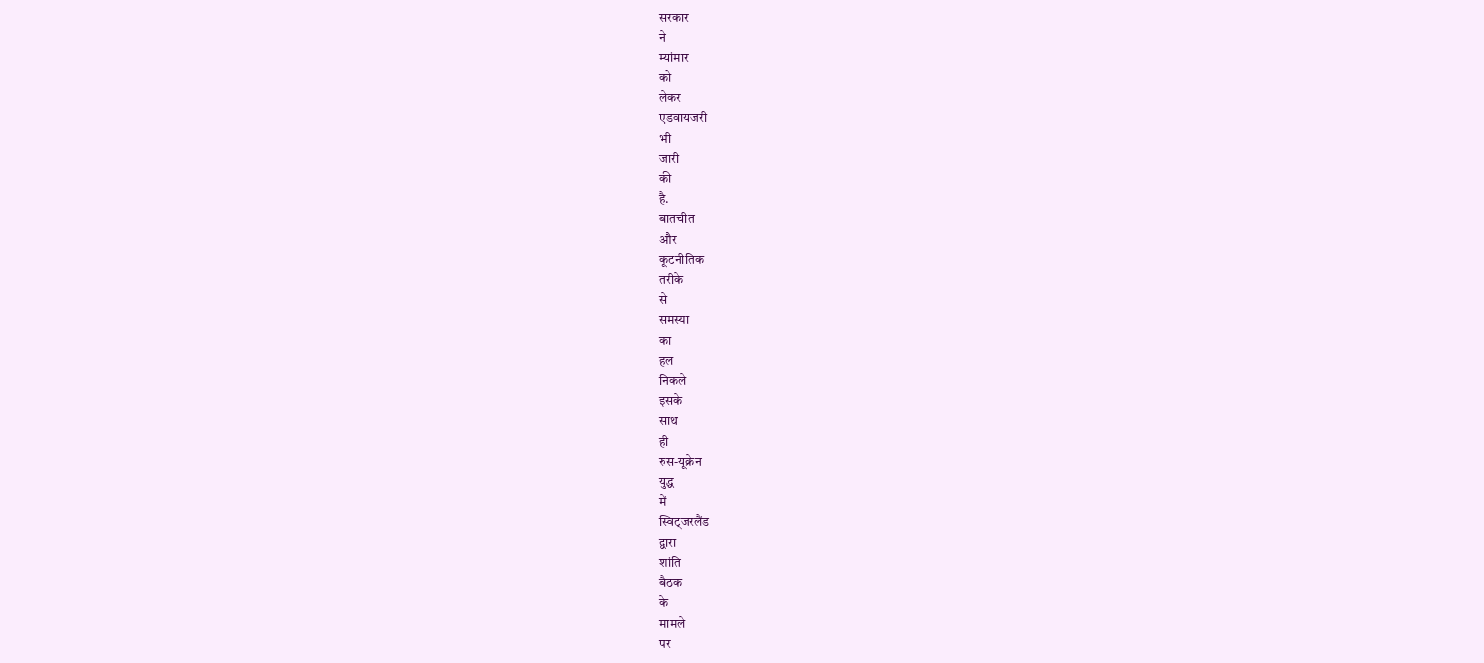सरकार
ने
म्यांमार
को
लेकर
एडवायजरी
भी
जारी
की
है.
बातचीत
और
कूटनीतिक
तरीके
से
समस्या
का
हल
निकले
इसके
साथ
ही
रुस-यूक्रेन
युद्ध
में
स्विट्जरलैंड
द्वारा
शांति
बैठक
के
मामले
पर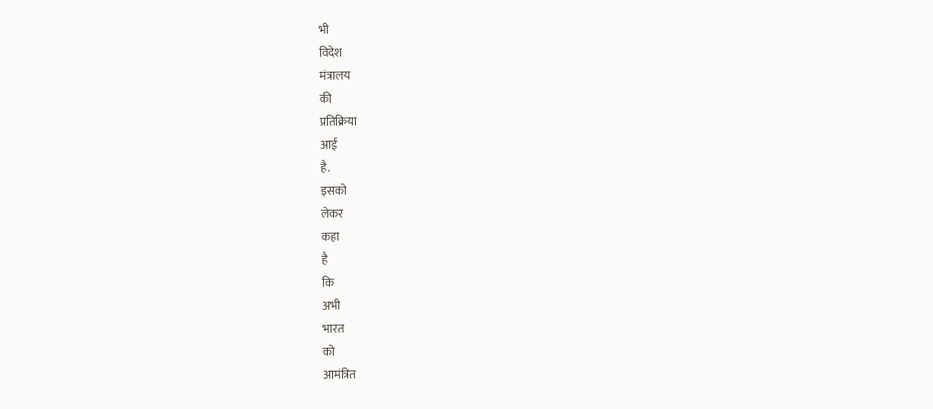भी
विदेश
मंत्रालय
की
प्रतिक्रिया
आई
है.
इसको
लेकर
कहा
है
कि
अभी
भारत
को
आमंत्रित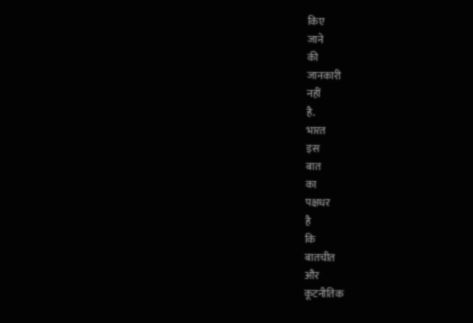किए
जाने
की
जानकारी
नहीं
है.
भारत
इस
बात
का
पक्षधर
है
कि
बातचीत
और
कूटनीतिक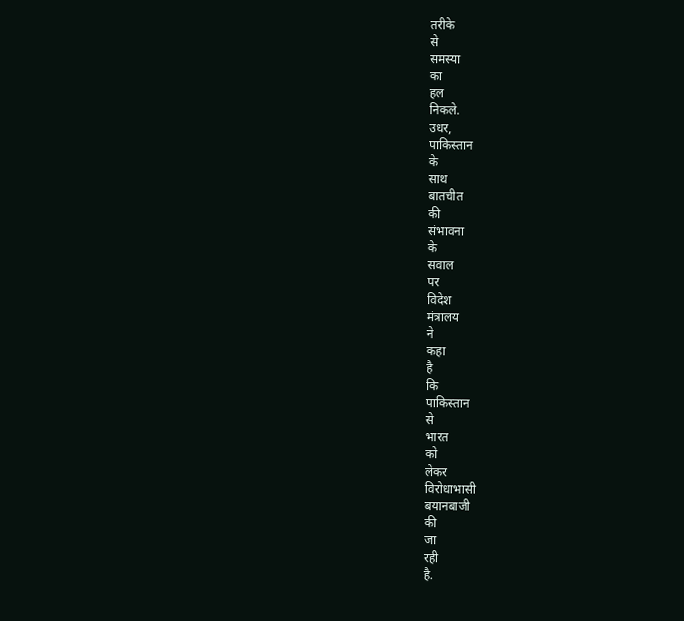तरीके
से
समस्या
का
हल
निकले.
उधर,
पाकिस्तान
के
साथ
बातचीत
की
संभावना
के
सवाल
पर
विदेश
मंत्रालय
ने
कहा
है
कि
पाकिस्तान
से
भारत
को
लेकर
विरोधाभासी
बयानबाजी
की
जा
रही
है.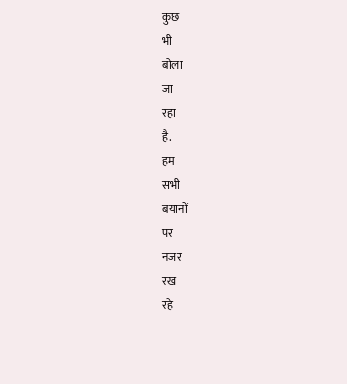कुछ
भी
बोला
जा
रहा
है.
हम
सभी
बयानों
पर
नजर
रख
रहे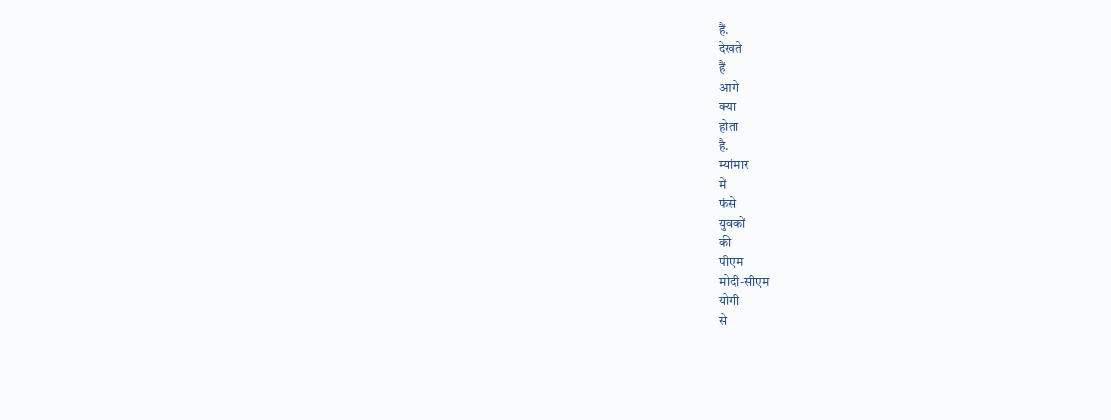हैं.
देखते
हैं
आगे
क्या
होता
है.
म्यांमार
में
फंसे
युवकों
की
पीएम
मोदी-सीएम
योगी
से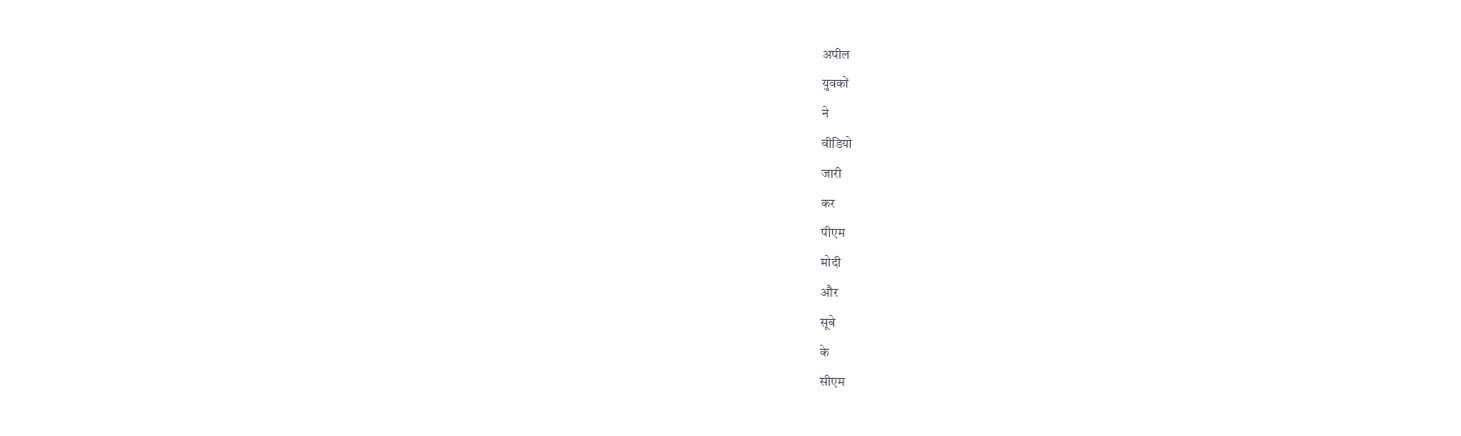अपील
युवकों
ने
वीडियो
जारी
कर
पीएम
मोदी
और
सूबे
के
सीएम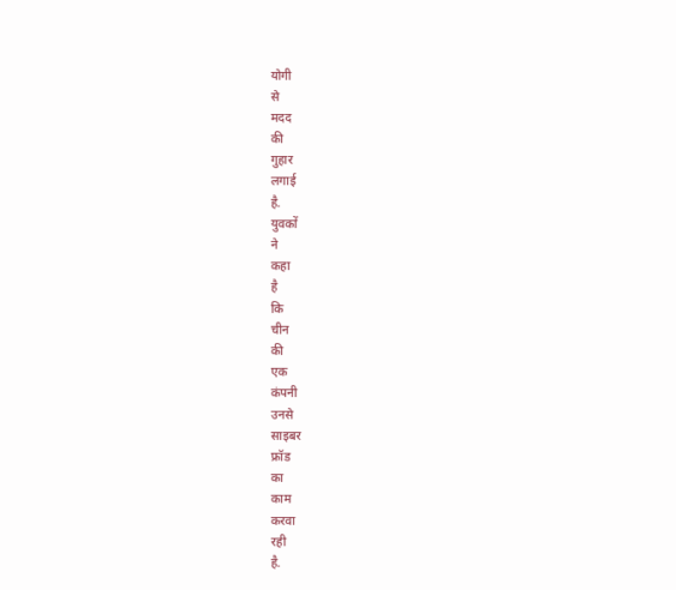योगी
से
मदद
की
गुहार
लगाई
है.
युवकों
ने
कहा
है
कि
चीन
की
एक
कंपनी
उनसे
साइबर
फ्रॉड
का
काम
करवा
रही
है.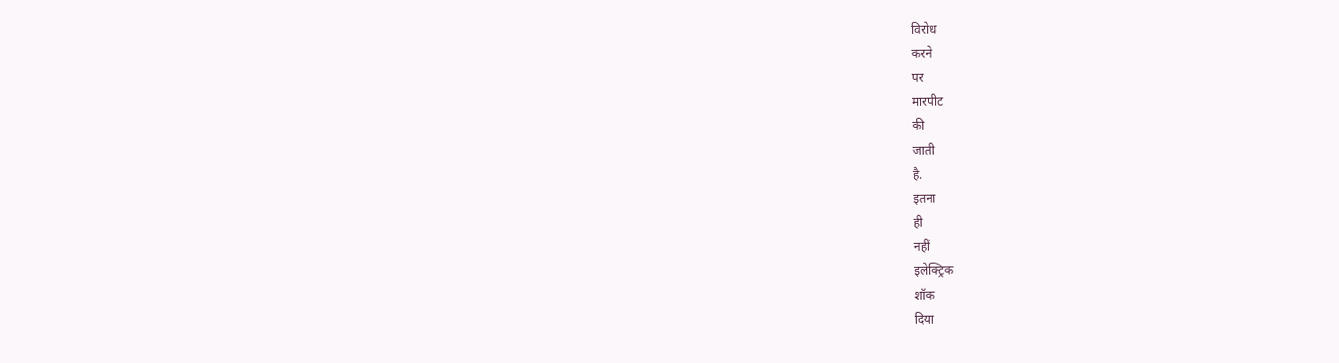विरोध
करने
पर
मारपीट
की
जाती
है.
इतना
ही
नहीं
इलेक्ट्रिक
शॉक
दिया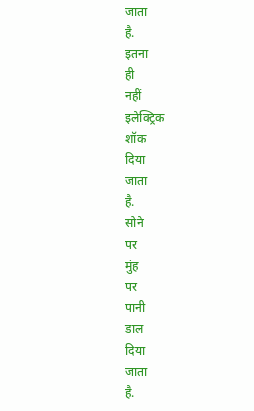जाता
है.
इतना
ही
नहीं
इलेक्ट्रिक
शॉक
दिया
जाता
है.
सोने
पर
मुंह
पर
पानी
डाल
दिया
जाता
है.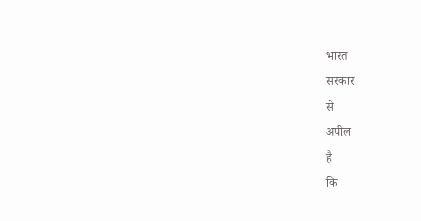भारत
सरकार
से
अपील
है
कि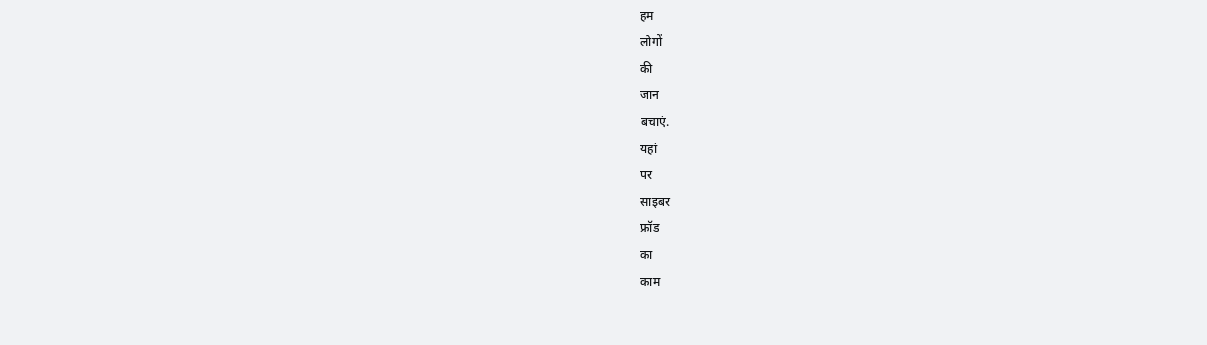हम
लोगों
की
जान
बचाएं.
यहां
पर
साइबर
फ्रॉड
का
काम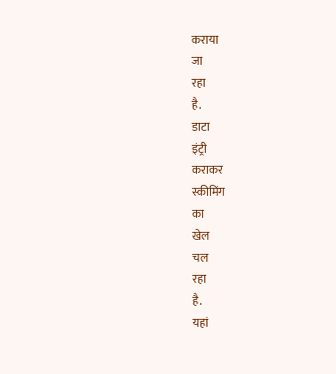कराया
जा
रहा
है.
डाटा
इंट्री
कराकर
स्कीमिंग
का
खेल
चल
रहा
है.
यहां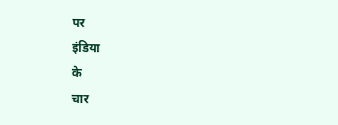पर
इंडिया
के
चार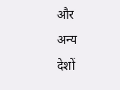और
अन्य
देशों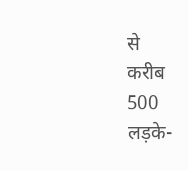से
करीब
500
लड़के-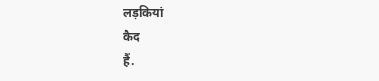लड़कियां
कैद
हैं.